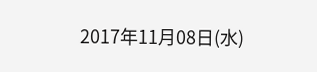2017年11月08日(水)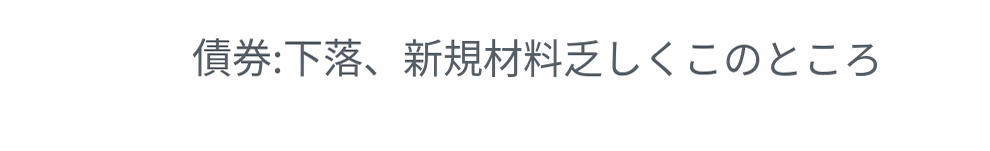債券:下落、新規材料乏しくこのところ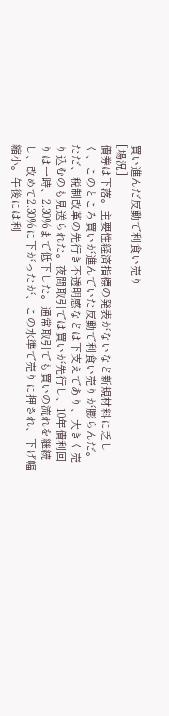買い進んだ反動で利食い売り
[場況]
債券は下落。主要性経済指標の発表がないなど新規材料に乏しく、このところ買いが進んでいた反動で利食い売りが膨らんだ。ただ、税制改革の先行き不透明感などは下支えであり、大きく売り込むのも見送られた。夜間取引では買いが先行し、10年債利回りは一時、2.30%まで低下した。通常取引でも買いの流れを継続し、改めて2.30%に下がったが、この水準で売りに押され、下げ幅縮小。午後には利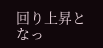回り上昇となっ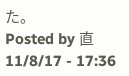た。
Posted by 直 11/8/17 - 17:36